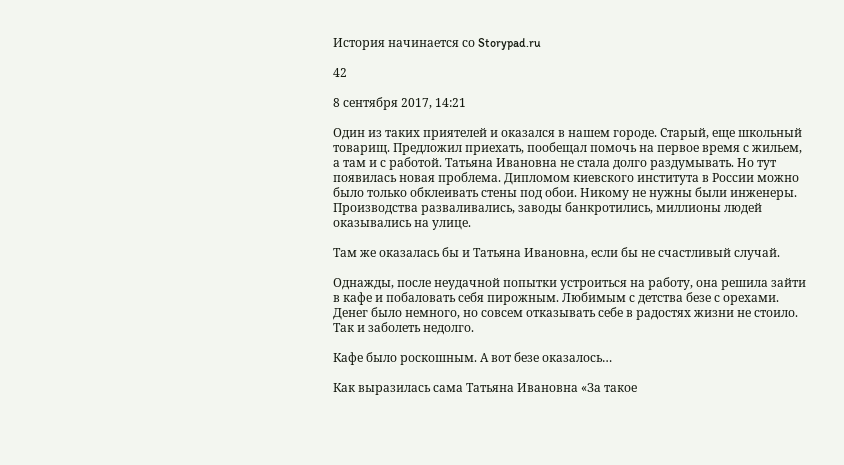История начинается со Storypad.ru

42

8 сентября 2017, 14:21

Один из таких приятелей и оказался в нашем городе. Старый, еще школьный товарищ. Предложил приехать, пообещал помочь на первое время с жильем, а там и с работой. Татьяна Ивановна не стала долго раздумывать. Но тут появилась новая проблема. Дипломом киевского института в России можно было только обклеивать стены под обои. Никому не нужны были инженеры. Производства разваливались, заводы банкротились, миллионы людей оказывались на улице.

Там же оказалась бы и Татьяна Ивановна, если бы не счастливый случай.

Однажды, после неудачной попытки устроиться на работу, она решила зайти в кафе и побаловать себя пирожным. Любимым с детства безе с орехами. Денег было немного, но совсем отказывать себе в радостях жизни не стоило. Так и заболеть недолго.

Кафе было роскошным. А вот безе оказалось…

Как выразилась сама Татьяна Ивановна «За такое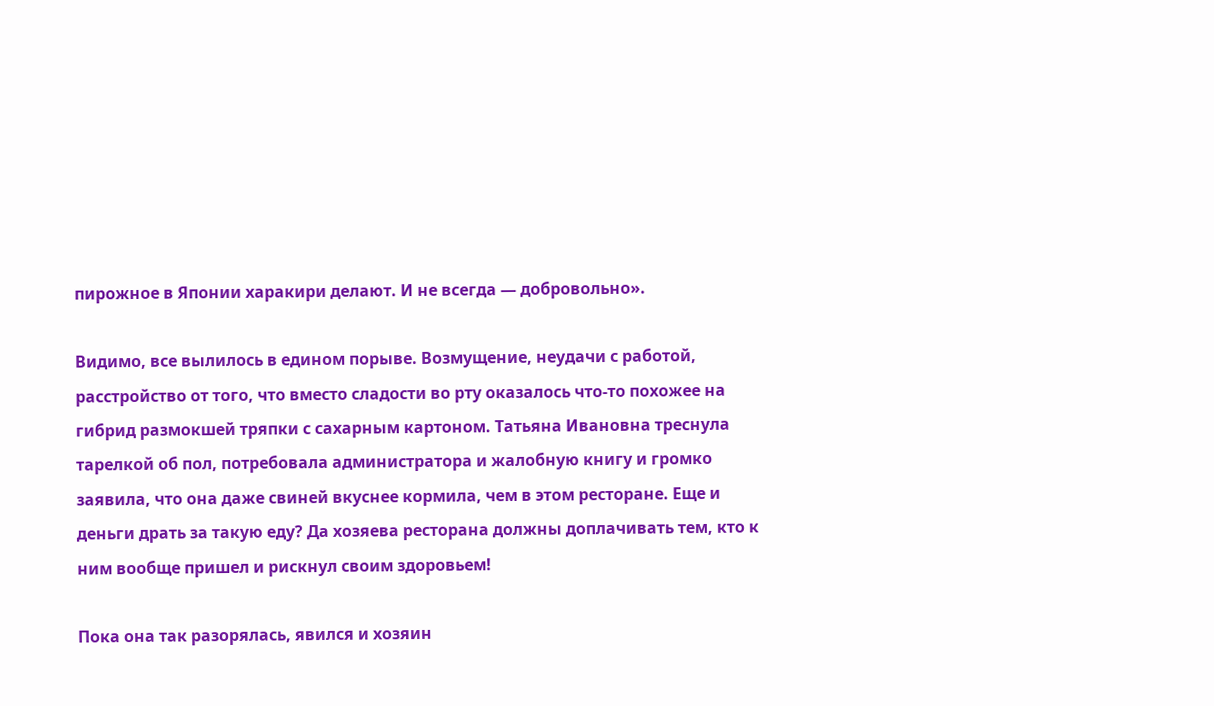пирожное в Японии харакири делают. И не всегда — добровольно».

Видимо, все вылилось в едином порыве. Возмущение, неудачи с работой, расстройство от того, что вместо сладости во рту оказалось что-то похожее на гибрид размокшей тряпки с сахарным картоном. Татьяна Ивановна треснула тарелкой об пол, потребовала администратора и жалобную книгу и громко заявила, что она даже свиней вкуснее кормила, чем в этом ресторане. Еще и деньги драть за такую еду? Да хозяева ресторана должны доплачивать тем, кто к ним вообще пришел и рискнул своим здоровьем!

Пока она так разорялась, явился и хозяин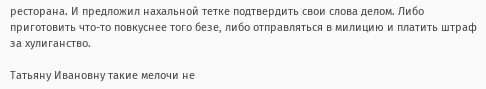ресторана. И предложил нахальной тетке подтвердить свои слова делом. Либо приготовить что-то повкуснее того безе, либо отправляться в милицию и платить штраф за хулиганство.

Татьяну Ивановну такие мелочи не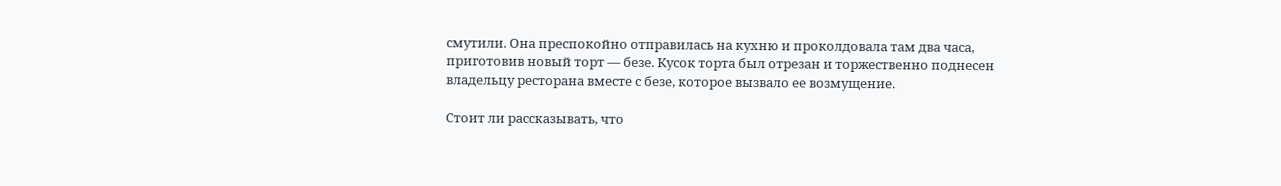смутили. Она преспокойно отправилась на кухню и проколдовала там два часа, приготовив новый торт — безе. Кусок торта был отрезан и торжественно поднесен владельцу ресторана вместе с безе, которое вызвало ее возмущение.

Стоит ли рассказывать, что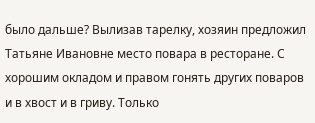было дальше? Вылизав тарелку, хозяин предложил Татьяне Ивановне место повара в ресторане. С хорошим окладом и правом гонять других поваров и в хвост и в гриву. Только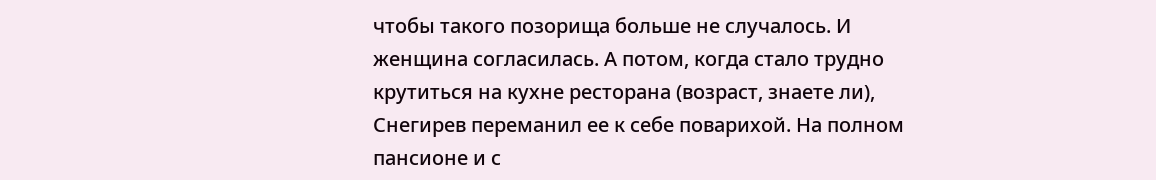чтобы такого позорища больше не случалось. И женщина согласилась. А потом, когда стало трудно крутиться на кухне ресторана (возраст, знаете ли), Снегирев переманил ее к себе поварихой. На полном пансионе и с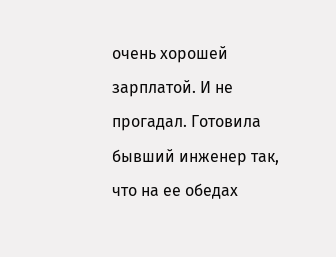очень хорошей зарплатой. И не прогадал. Готовила бывший инженер так, что на ее обедах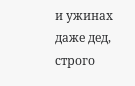и ужинах даже дед, строго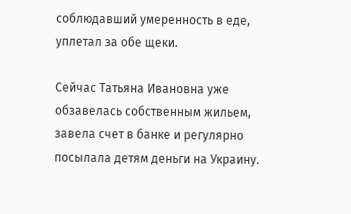соблюдавший умеренность в еде, уплетал за обе щеки.

Сейчас Татьяна Ивановна уже обзавелась собственным жильем, завела счет в банке и регулярно посылала детям деньги на Украину.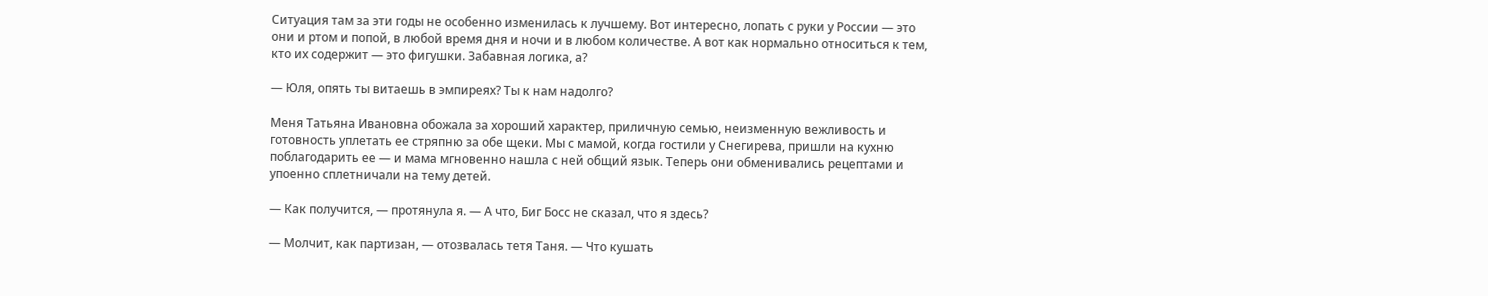Ситуация там за эти годы не особенно изменилась к лучшему. Вот интересно, лопать с руки у России — это они и ртом и попой, в любой время дня и ночи и в любом количестве. А вот как нормально относиться к тем, кто их содержит — это фигушки. Забавная логика, а?

— Юля, опять ты витаешь в эмпиреях? Ты к нам надолго?

Меня Татьяна Ивановна обожала за хороший характер, приличную семью, неизменную вежливость и готовность уплетать ее стряпню за обе щеки. Мы с мамой, когда гостили у Снегирева, пришли на кухню поблагодарить ее — и мама мгновенно нашла с ней общий язык. Теперь они обменивались рецептами и упоенно сплетничали на тему детей.

— Как получится, — протянула я. — А что, Биг Босс не сказал, что я здесь?

— Молчит, как партизан, — отозвалась тетя Таня. — Что кушать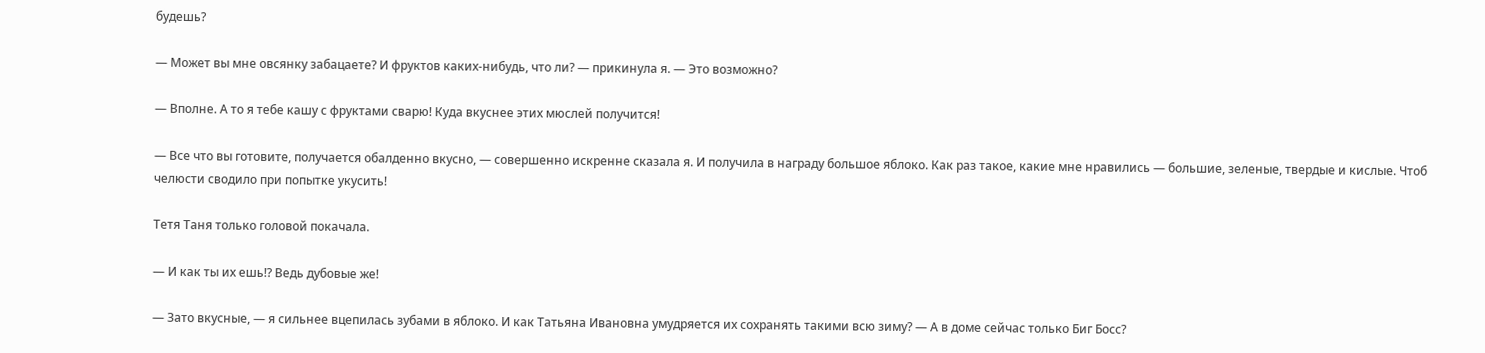будешь?

— Может вы мне овсянку забацаете? И фруктов каких-нибудь, что ли? — прикинула я. — Это возможно?

— Вполне. А то я тебе кашу с фруктами сварю! Куда вкуснее этих мюслей получится!

— Все что вы готовите, получается обалденно вкусно, — совершенно искренне сказала я. И получила в награду большое яблоко. Как раз такое, какие мне нравились — большие, зеленые, твердые и кислые. Чтоб челюсти сводило при попытке укусить!

Тетя Таня только головой покачала.

— И как ты их ешь!? Ведь дубовые же!

— Зато вкусные, — я сильнее вцепилась зубами в яблоко. И как Татьяна Ивановна умудряется их сохранять такими всю зиму? — А в доме сейчас только Биг Босс?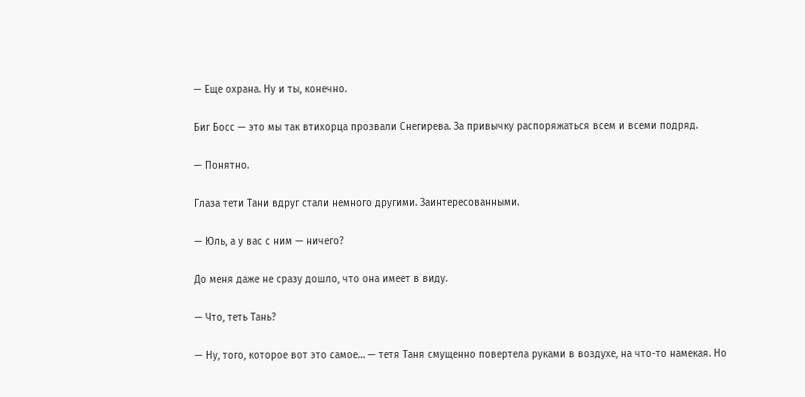— Еще охрана. Ну и ты, конечно.

Биг Босс — это мы так втихорца прозвали Снегирева. За привычку распоряжаться всем и всеми подряд.

— Понятно.

Глаза тети Тани вдруг стали немного другими. Заинтересованными.

— Юль, а у вас с ним — ничего?

До меня даже не сразу дошло, что она имеет в виду.

— Что, теть Тань?

— Ну, того, которое вот это самое… — тетя Таня смущенно повертела руками в воздухе, на что-то намекая. Но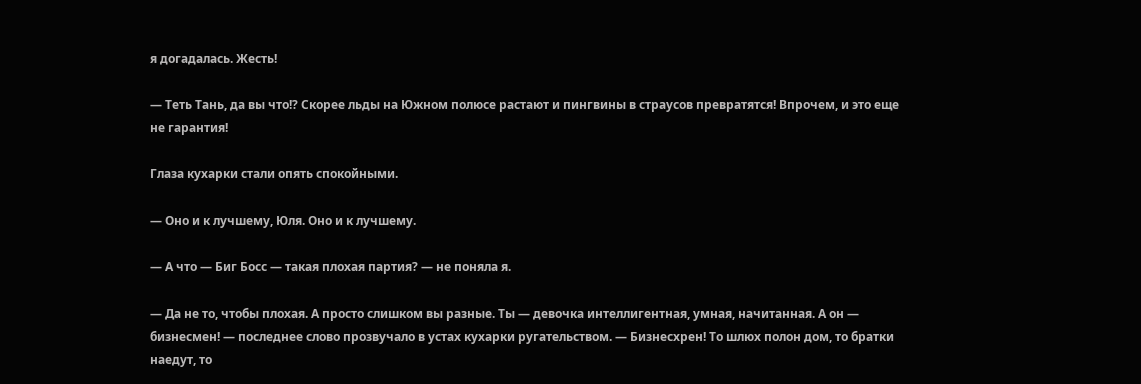я догадалась. Жесть!

— Теть Тань, да вы что!? Скорее льды на Южном полюсе растают и пингвины в страусов превратятся! Впрочем, и это еще не гарантия!

Глаза кухарки стали опять спокойными.

— Оно и к лучшему, Юля. Оно и к лучшему.

— А что — Биг Босс — такая плохая партия? — не поняла я.

— Да не то, чтобы плохая. А просто слишком вы разные. Ты — девочка интеллигентная, умная, начитанная. А он — бизнесмен! — последнее слово прозвучало в устах кухарки ругательством. — Бизнесхрен! То шлюх полон дом, то братки наедут, то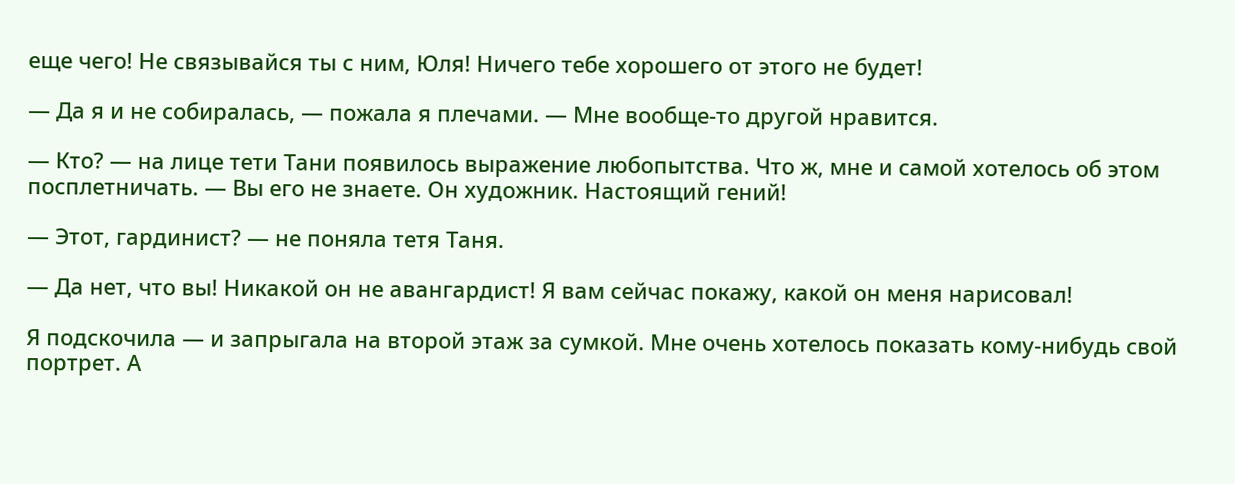еще чего! Не связывайся ты с ним, Юля! Ничего тебе хорошего от этого не будет!

— Да я и не собиралась, — пожала я плечами. — Мне вообще-то другой нравится.

— Кто? — на лице тети Тани появилось выражение любопытства. Что ж, мне и самой хотелось об этом посплетничать. — Вы его не знаете. Он художник. Настоящий гений!

— Этот, гардинист? — не поняла тетя Таня.

— Да нет, что вы! Никакой он не авангардист! Я вам сейчас покажу, какой он меня нарисовал!

Я подскочила — и запрыгала на второй этаж за сумкой. Мне очень хотелось показать кому-нибудь свой портрет. А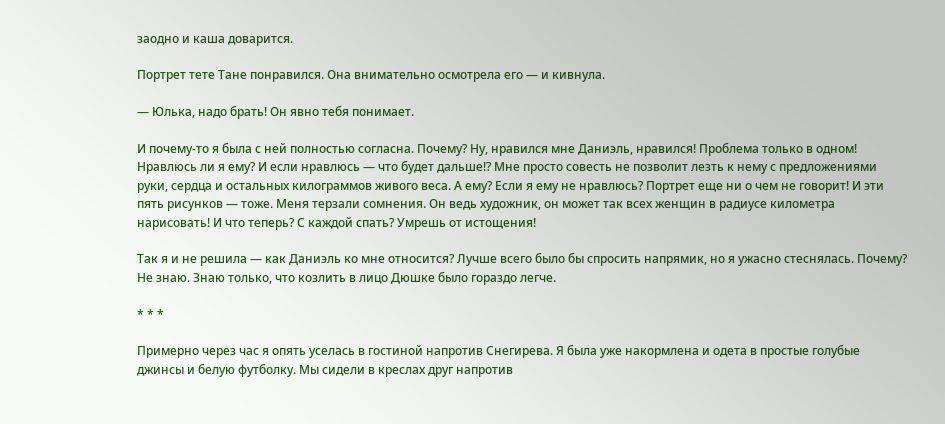заодно и каша доварится.

Портрет тете Тане понравился. Она внимательно осмотрела его — и кивнула.

— Юлька, надо брать! Он явно тебя понимает.

И почему-то я была с ней полностью согласна. Почему? Ну, нравился мне Даниэль, нравился! Проблема только в одном! Нравлюсь ли я ему? И если нравлюсь — что будет дальше!? Мне просто совесть не позволит лезть к нему с предложениями руки, сердца и остальных килограммов живого веса. А ему? Если я ему не нравлюсь? Портрет еще ни о чем не говорит! И эти пять рисунков — тоже. Меня терзали сомнения. Он ведь художник, он может так всех женщин в радиусе километра нарисовать! И что теперь? С каждой спать? Умрешь от истощения!

Так я и не решила — как Даниэль ко мне относится? Лучше всего было бы спросить напрямик, но я ужасно стеснялась. Почему? Не знаю. Знаю только, что козлить в лицо Дюшке было гораздо легче.

* * *

Примерно через час я опять уселась в гостиной напротив Снегирева. Я была уже накормлена и одета в простые голубые джинсы и белую футболку. Мы сидели в креслах друг напротив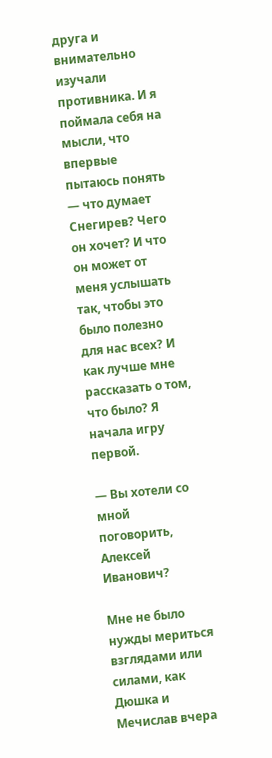друга и внимательно изучали противника. И я поймала себя на мысли, что впервые пытаюсь понять — что думает Снегирев? Чего он хочет? И что он может от меня услышать так, чтобы это было полезно для нас всех? И как лучше мне рассказать о том, что было? Я начала игру первой.

— Вы хотели со мной поговорить, Алексей Иванович?

Мне не было нужды мериться взглядами или силами, как Дюшка и Мечислав вчера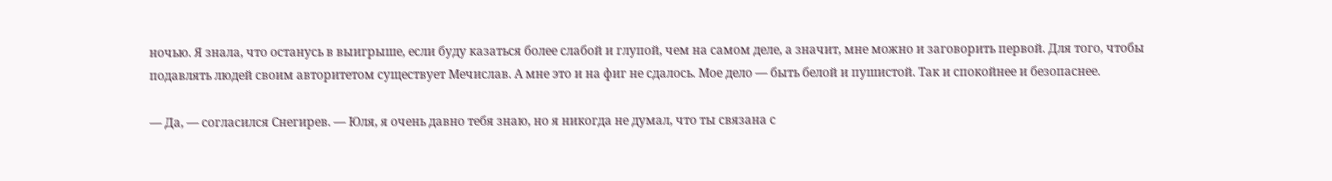ночью. Я знала, что останусь в выигрыше, если буду казаться более слабой и глупой, чем на самом деле, а значит, мне можно и заговорить первой. Для того, чтобы подавлять людей своим авторитетом существует Мечислав. А мне это и на фиг не сдалось. Мое дело — быть белой и пушистой. Так и спокойнее и безопаснее.

— Да, — согласился Снегирев. — Юля, я очень давно тебя знаю, но я никогда не думал, что ты связана с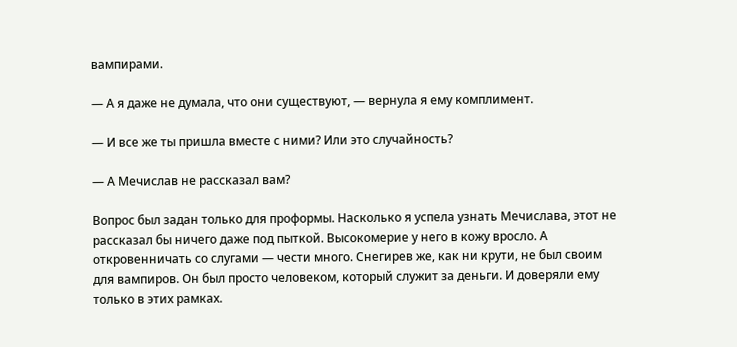вампирами.

— А я даже не думала, что они существуют, — вернула я ему комплимент.

— И все же ты пришла вместе с ними? Или это случайность?

— А Мечислав не рассказал вам?

Вопрос был задан только для проформы. Насколько я успела узнать Мечислава, этот не рассказал бы ничего даже под пыткой. Высокомерие у него в кожу вросло. А откровенничать со слугами — чести много. Снегирев же, как ни крути, не был своим для вампиров. Он был просто человеком, который служит за деньги. И доверяли ему только в этих рамках.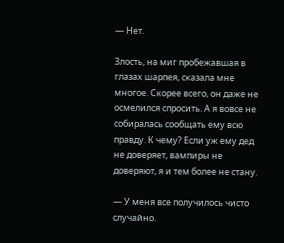— Нет.

Злость, на миг пробежавшая в глазах шарпея, сказала мне многое. Скорее всего, он даже не осмелился спросить. А я вовсе не собиралась сообщать ему всю правду. К чему? Если уж ему дед не доверяет, вампиры не доверяют, я и тем более не стану.

— У меня все получилось чисто случайно.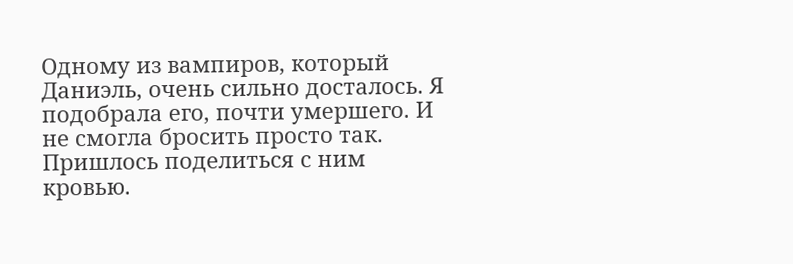Одному из вампиров, который Даниэль, очень сильно досталось. Я подобрала его, почти умершего. И не смогла бросить просто так. Пришлось поделиться с ним кровью.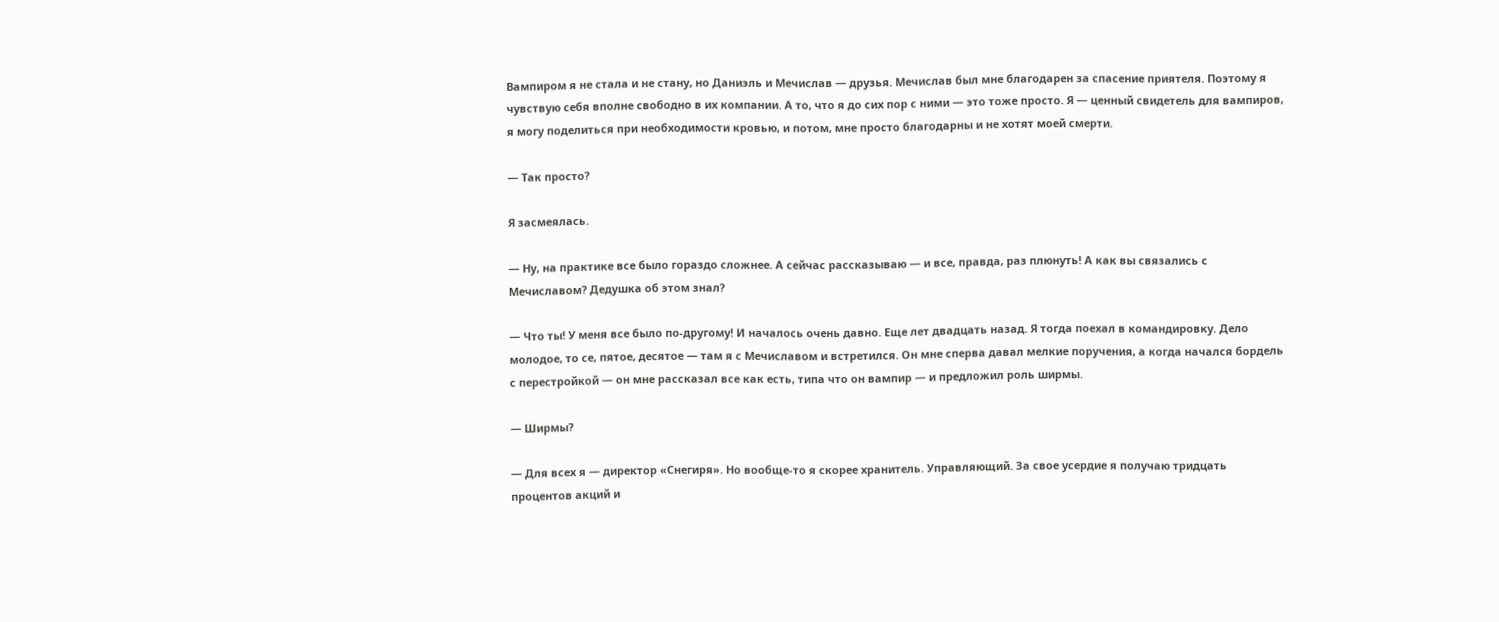Вампиром я не стала и не стану, но Даниэль и Мечислав — друзья. Мечислав был мне благодарен за спасение приятеля. Поэтому я чувствую себя вполне свободно в их компании. А то, что я до сих пор с ними — это тоже просто. Я — ценный свидетель для вампиров, я могу поделиться при необходимости кровью, и потом, мне просто благодарны и не хотят моей смерти.

— Так просто?

Я засмеялась.

— Ну, на практике все было гораздо сложнее. А сейчас рассказываю — и все, правда, раз плюнуть! А как вы связались с Мечиславом? Дедушка об этом знал?

— Что ты! У меня все было по-другому! И началось очень давно. Еще лет двадцать назад. Я тогда поехал в командировку. Дело молодое, то се, пятое, десятое — там я с Мечиславом и встретился. Он мне сперва давал мелкие поручения, а когда начался бордель с перестройкой — он мне рассказал все как есть, типа что он вампир — и предложил роль ширмы.

— Ширмы?

— Для всех я — директор «Снегиря». Но вообще-то я скорее хранитель. Управляющий. За свое усердие я получаю тридцать процентов акций и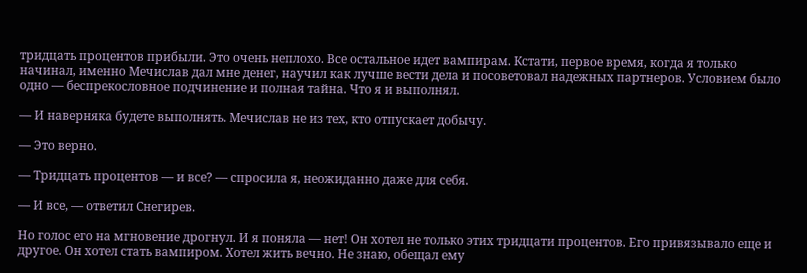тридцать процентов прибыли. Это очень неплохо. Все остальное идет вампирам. Кстати, первое время, когда я только начинал, именно Мечислав дал мне денег, научил как лучше вести дела и посоветовал надежных партнеров. Условием было одно — беспрекословное подчинение и полная тайна. Что я и выполнял.

— И наверняка будете выполнять. Мечислав не из тех, кто отпускает добычу.

— Это верно.

— Тридцать процентов — и все? — спросила я, неожиданно даже для себя.

— И все, — ответил Снегирев.

Но голос его на мгновение дрогнул. И я поняла — нет! Он хотел не только этих тридцати процентов. Его привязывало еще и другое. Он хотел стать вампиром. Хотел жить вечно. Не знаю, обещал ему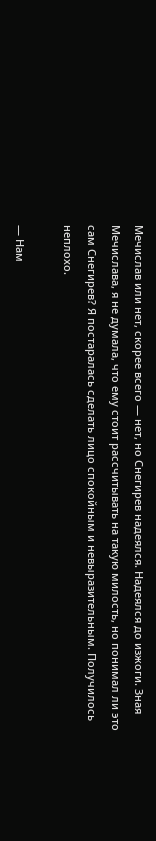Мечислав или нет, скорее всего — нет, но Снегирев надеялся. Надеялся до изжоги. Зная Мечислава, я не думала, что ему стоит рассчитывать на такую милость, но понимал ли это сам Снегирев? Я постаралась сделать лицо спокойным и невыразительным. Получилось неплохо.

— Нам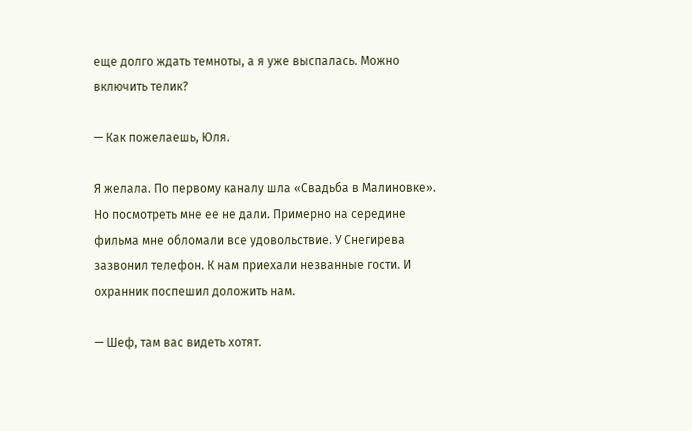еще долго ждать темноты, а я уже выспалась. Можно включить телик?

— Как пожелаешь, Юля.

Я желала. По первому каналу шла «Свадьба в Малиновке». Но посмотреть мне ее не дали. Примерно на середине фильма мне обломали все удовольствие. У Снегирева зазвонил телефон. К нам приехали незванные гости. И охранник поспешил доложить нам.

— Шеф, там вас видеть хотят.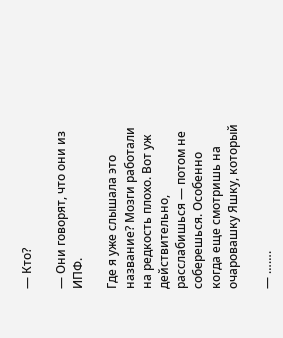— Кто?

— Они говорят, что они из ИПФ.

Где я уже слышала это название? Мозги работали на редкость плохо. Вот уж действительно, расслабишься — потом не соберешься. Особенно когда еще смотришь на очаровашку Яшку, который

— …….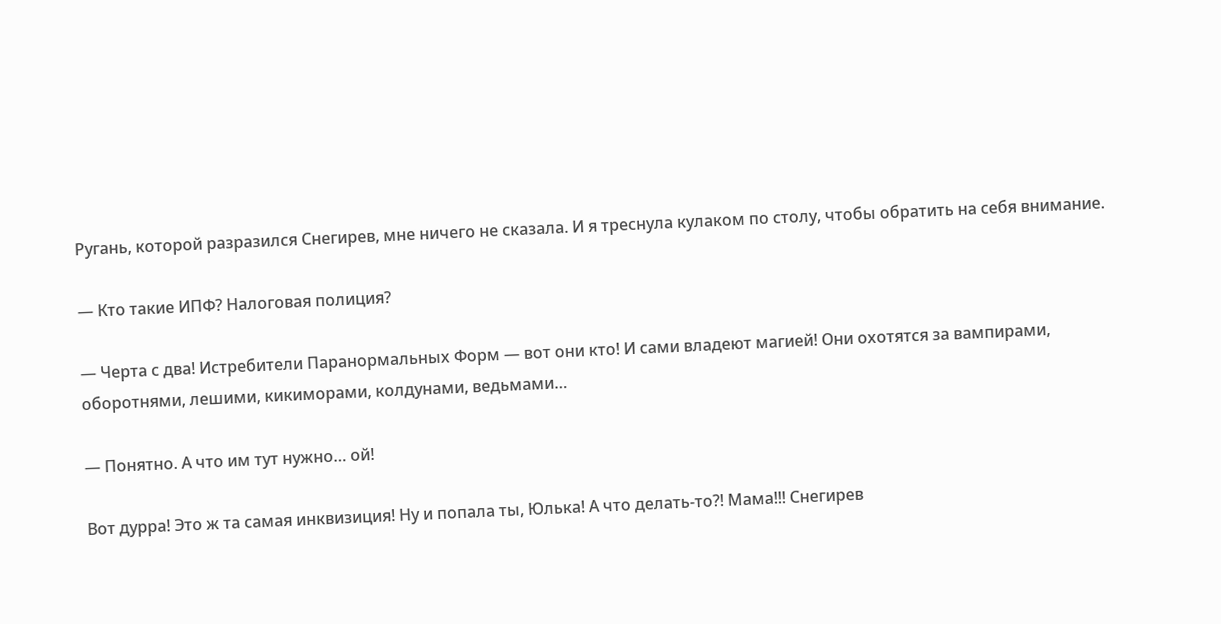Ругань, которой разразился Снегирев, мне ничего не сказала. И я треснула кулаком по столу, чтобы обратить на себя внимание.

— Кто такие ИПФ? Налоговая полиция?

— Черта с два! Истребители Паранормальных Форм — вот они кто! И сами владеют магией! Они охотятся за вампирами, оборотнями, лешими, кикиморами, колдунами, ведьмами…

— Понятно. А что им тут нужно… ой!

Вот дурра! Это ж та самая инквизиция! Ну и попала ты, Юлька! А что делать-то?! Мама!!! Снегирев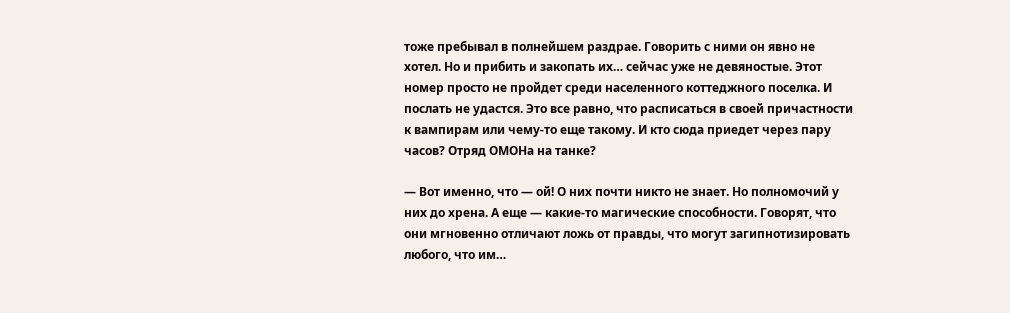тоже пребывал в полнейшем раздрае. Говорить с ними он явно не хотел. Но и прибить и закопать их… сейчас уже не девяностые. Этот номер просто не пройдет среди населенного коттеджного поселка. И послать не удастся. Это все равно, что расписаться в своей причастности к вампирам или чему-то еще такому. И кто сюда приедет через пару часов? Отряд ОМОНа на танке?

— Вот именно, что — ой! О них почти никто не знает. Но полномочий у них до хрена. А еще — какие-то магические способности. Говорят, что они мгновенно отличают ложь от правды, что могут загипнотизировать любого, что им…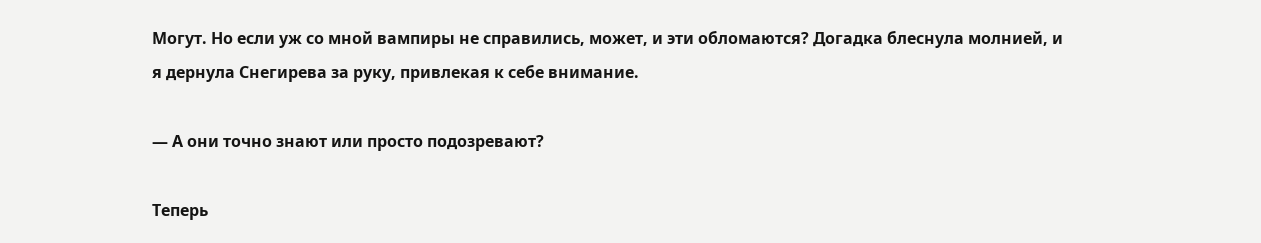Могут. Но если уж со мной вампиры не справились, может, и эти обломаются? Догадка блеснула молнией, и я дернула Снегирева за руку, привлекая к себе внимание.

— А они точно знают или просто подозревают?

Теперь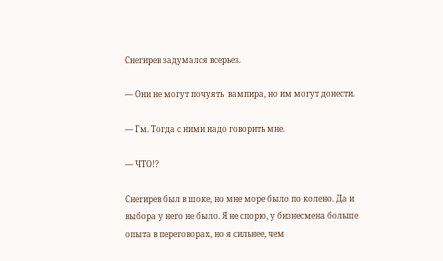Снегирев задумался всерьез.

— Они не могут почуять  вампира, но им могут донести.

— Гм. Тогда с ними надо говорить мне.

— ЧТО!?

Снегирев был в шоке, но мне море было по колено. Да и выбора у него не было. Я не спорю, у бизнесмена больше опыта в переговорах, но я сильнее, чем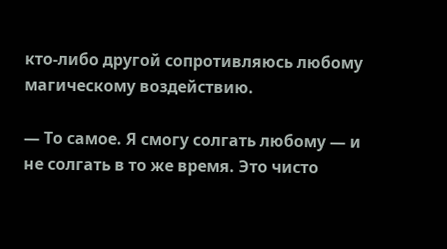кто-либо другой сопротивляюсь любому магическому воздействию.

— То самое. Я смогу солгать любому — и не солгать в то же время. Это чисто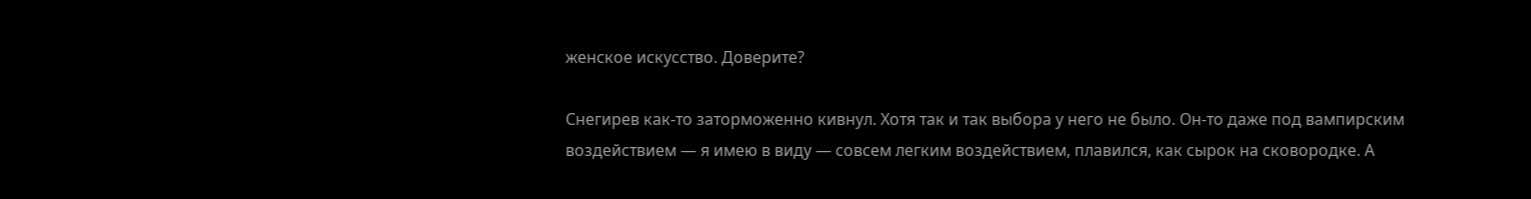женское искусство. Доверите?

Снегирев как-то заторможенно кивнул. Хотя так и так выбора у него не было. Он-то даже под вампирским воздействием — я имею в виду — совсем легким воздействием, плавился, как сырок на сковородке. А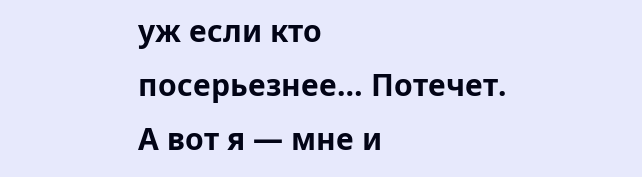уж если кто посерьезнее… Потечет. А вот я — мне и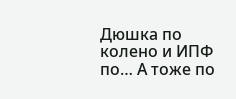Дюшка по колено и ИПФ по… А тоже по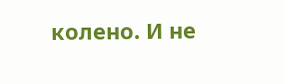колено. И не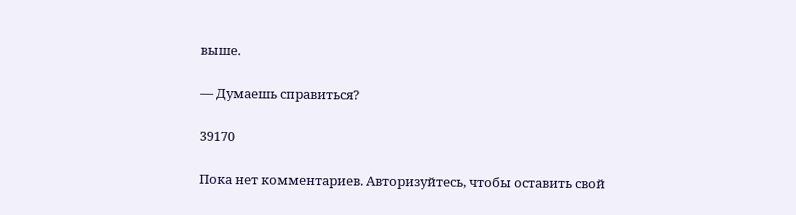выше.

— Думаешь справиться?

39170

Пока нет комментариев. Авторизуйтесь, чтобы оставить свой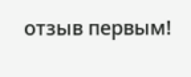отзыв первым!